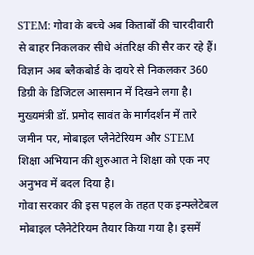STEM: गोवा के बच्चे अब किताबों की चारदीवारी से बाहर निकलकर सीधे अंतरिक्ष की सैर कर रहे हैं। विज्ञान अब ब्लैकबोर्ड के दायरे से निकलकर 360 डिग्री के डिजिटल आसमान में दिखने लगा है। मुख्यमंत्री डॉ. प्रमोद सावंत के मार्गदर्शन में तारे जमीन पर, मोबाइल प्लैनेटेरियम और STEM शिक्षा अभियान की शुरुआत ने शिक्षा को एक नए अनुभव में बदल दिया है।
गोवा सरकार की इस पहल के तहत एक इन्फ्लेटेबल मोबाइल प्लैनेटेरियम तैयार किया गया है। इसमें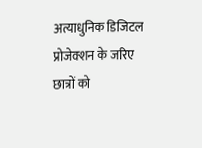अत्याधुनिक डिजिटल प्रोजेक्शन के जरिए छात्रों को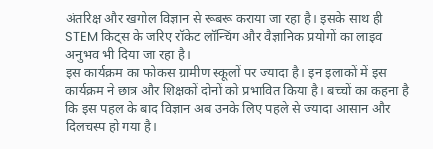अंतरिक्ष और खगोल विज्ञान से रूबरू कराया जा रहा है। इसके साथ ही STEM किट्स के जरिए रॉकेट लॉन्चिंग और वैज्ञानिक प्रयोगों का लाइव अनुभव भी दिया जा रहा है।
इस कार्यक्रम का फोकस ग्रामीण स्कूलों पर ज्यादा है। इन इलाकों में इस कार्यक्रम ने छात्र और शिक्षकों दोनों को प्रभावित किया है। बच्चों का कहना है कि इस पहल के बाद विज्ञान अब उनके लिए पहले से ज्यादा आसान और दिलचस्प हो गया है।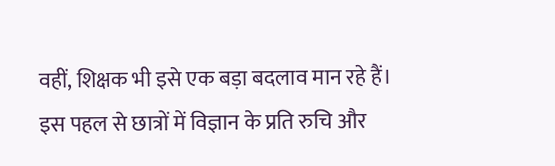वहीं, शिक्षक भी इसे एक बड़ा बदलाव मान रहे हैं।
इस पहल से छात्रों में विज्ञान के प्रति रुचि और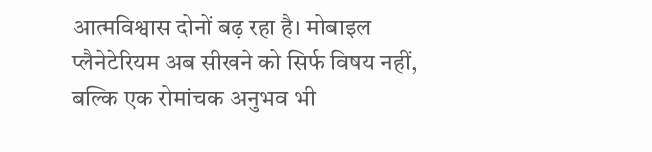आत्मविश्वास दोनों बढ़ रहा है। मोबाइल प्लैनेटेरियम अब सीखने को सिर्फ विषय नहीं, बल्कि एक रोमांचक अनुभव भी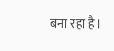बना रहा है।